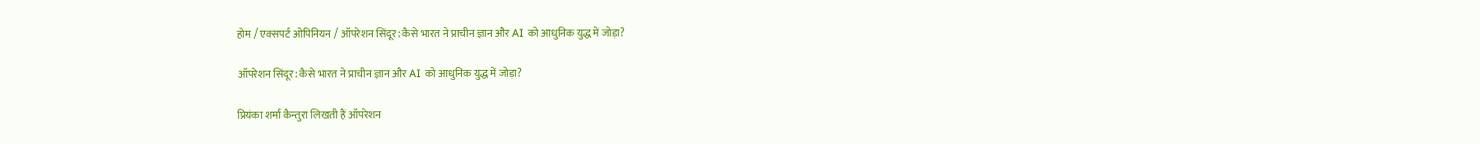होम / एक्सपर्ट ओपिनियन / ऑपरेशन सिंदूर: कैसे भारत ने प्राचीन ज्ञान और AI को आधुनिक युद्ध में जोड़ा?

ऑपरेशन सिंदूर: कैसे भारत ने प्राचीन ज्ञान और AI को आधुनिक युद्ध में जोड़ा?

प्रियंका शर्मा कैन्तुरा लिखती हैं ऑपरेशन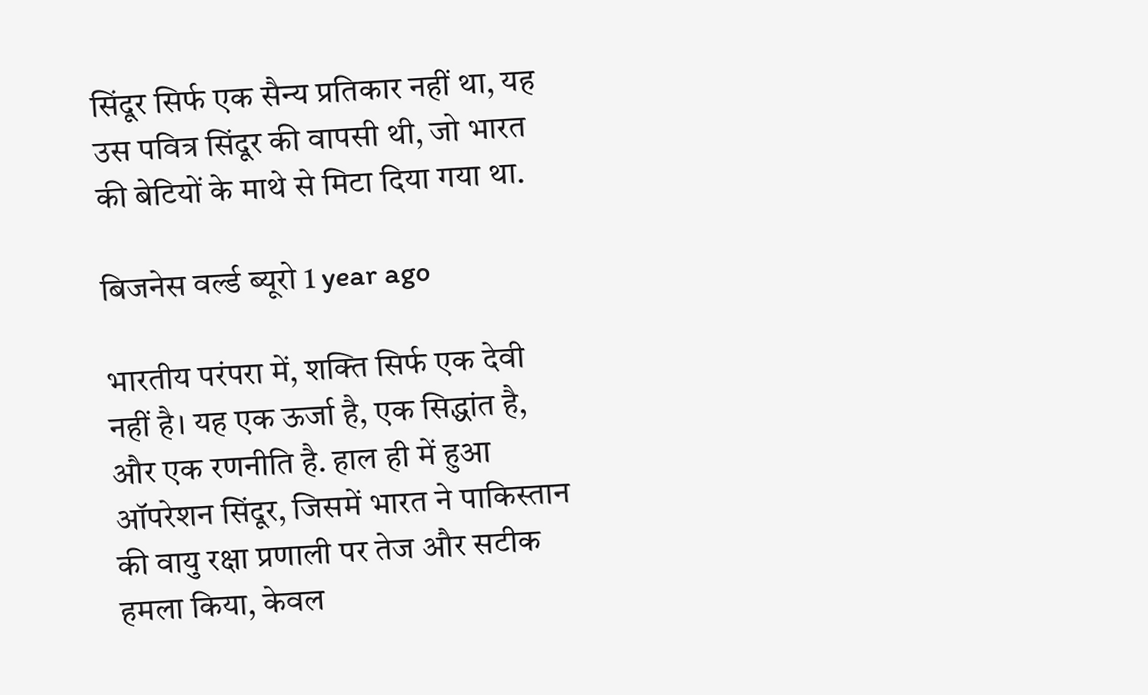सिंदूर सिर्फ एक सैन्य प्रतिकार नहीं था, यह उस पवित्र सिंदूर की वापसी थी, जो भारत की बेटियों के माथे से मिटा दिया गया था.

बिजनेस वर्ल्ड ब्यूरो 1 year ago

भारतीय परंपरा में, शक्ति सिर्फ एक देवी नहीं है। यह एक ऊर्जा है, एक सिद्धांत है, और एक रणनीति है. हाल ही में हुआ ऑपरेशन सिंदूर, जिसमें भारत ने पाकिस्तान की वायु रक्षा प्रणाली पर तेज और सटीक हमला किया, केवल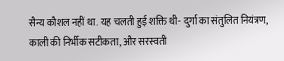सैन्य कौशल नहीं था. यह चलती हुई शक्ति थी- दुर्गा का संतुलित नियंत्रण, काली की निर्भीक सटीकता, और सरस्वती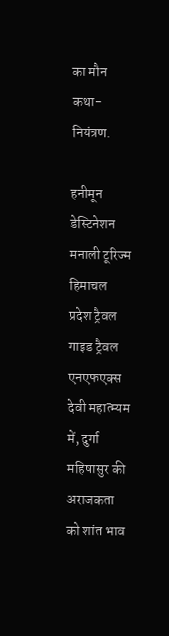का मौन कथा-नियंत्रण.

हनीमून डेस्टिनेशन मनाली टूरिज्म हिमाचल प्रदेश ट्रैवल गाइड ट्रैवल एनएफएक्स
देवी महात्म्यम में, दुर्गा महिषासुर की अराजकता को शांत भाव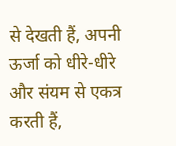से देखती हैं, अपनी ऊर्जा को धीरे-धीरे और संयम से एकत्र करती हैं,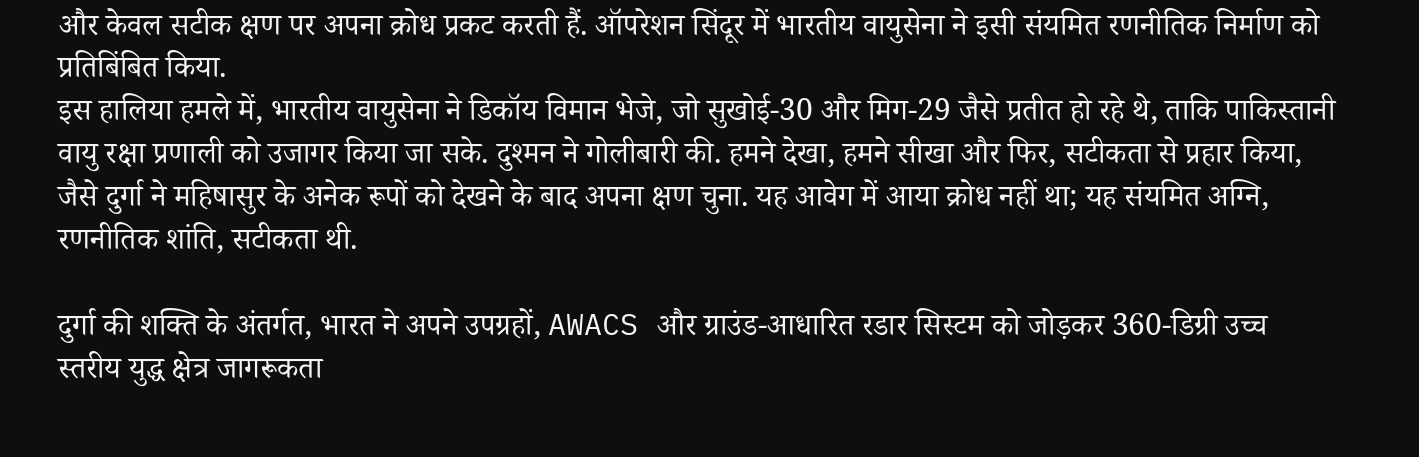और केवल सटीक क्षण पर अपना क्रोध प्रकट करती हैं. ऑपरेशन सिंदूर में भारतीय वायुसेना ने इसी संयमित रणनीतिक निर्माण को प्रतिबिंबित किया.
इस हालिया हमले में, भारतीय वायुसेना ने डिकॉय विमान भेजे, जो सुखोई-30 और मिग-29 जैसे प्रतीत हो रहे थे, ताकि पाकिस्तानी वायु रक्षा प्रणाली को उजागर किया जा सके. दुश्मन ने गोलीबारी की. हमने देखा, हमने सीखा और फिर, सटीकता से प्रहार किया, जैसे दुर्गा ने महिषासुर के अनेक रूपों को देखने के बाद अपना क्षण चुना. यह आवेग में आया क्रोध नहीं था; यह संयमित अग्नि, रणनीतिक शांति, सटीकता थी.

दुर्गा की शक्ति के अंतर्गत, भारत ने अपने उपग्रहों, AWACS और ग्राउंड-आधारित रडार सिस्टम को जोड़कर 360-डिग्री उच्च स्तरीय युद्ध क्षेत्र जागरूकता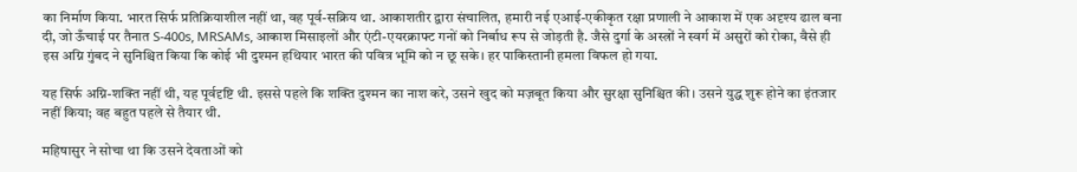का निर्माण किया. भारत सिर्फ प्रतिक्रियाशील नहीं था, वह पूर्व-सक्रिय था. आकाशतीर द्वारा संचालित, हमारी नई एआई-एकीकृत रक्षा प्रणाली ने आकाश में एक अदृश्य ढाल बना दी, जो ऊँचाई पर तैनात S-400s, MRSAMs, आकाश मिसाइलों और एंटी-एयरक्राफ्ट गनों को निर्बाध रूप से जोड़ती है. जैसे दुर्गा के अस्त्रों ने स्वर्ग में असुरों को रोका, वैसे ही इस अग्नि गुंबद ने सुनिश्चित किया कि कोई भी दुश्मन हथियार भारत की पवित्र भूमि को न छू सके। हर पाकिस्तानी हमला विफल हो गया.

यह सिर्फ अग्नि-शक्ति नहीं थी, यह पूर्वदृष्टि थी. इससे पहले कि शक्ति दुश्मन का नाश करे, उसने खुद को मज़बूत किया और सुरक्षा सुनिश्चित की। उसने युद्ध शुरू होने का इंतजार नहीं किया; वह बहुत पहले से तैयार थी.

महिषासुर ने सोचा था कि उसने देवताओं को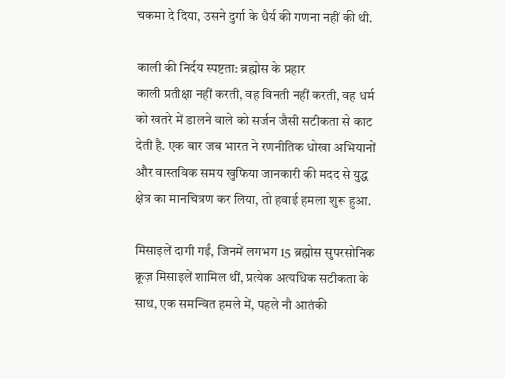चकमा दे दिया, उसने दुर्गा के धैर्य की गणना नहीं की थी.

काली की निर्दय स्पष्टता: ब्रह्मोस के प्रहार
काली प्रतीक्षा नहीं करती, वह विनती नहीं करती, वह धर्म को खतरे में डालने वाले को सर्जन जैसी सटीकता से काट देती है. एक बार जब भारत ने रणनीतिक धोखा अभियानों और वास्तविक समय खुफिया जानकारी की मदद से युद्ध क्षेत्र का मानचित्रण कर लिया, तो हवाई हमला शुरू हुआ.

मिसाइलें दागी गईं, जिनमें लगभग 15 ब्रह्मोस सुपरसोनिक क्रूज़ मिसाइलें शामिल थीं, प्रत्येक अत्यधिक सटीकता के साथ, एक समन्वित हमले में, पहले नौ आतंकी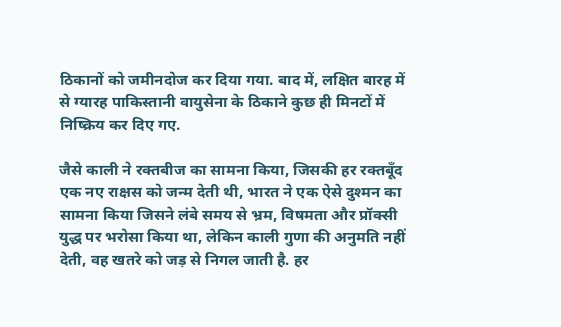ठिकानों को जमीनदोज कर दिया गया. बाद में, लक्षित बारह में से ग्यारह पाकिस्तानी वायुसेना के ठिकाने कुछ ही मिनटों में निष्क्रिय कर दिए गए.

जैसे काली ने रक्तबीज का सामना किया, जिसकी हर रक्तबूँद एक नए राक्षस को जन्म देती थी, भारत ने एक ऐसे दुश्मन का सामना किया जिसने लंबे समय से भ्रम, विषमता और प्रॉक्सी युद्ध पर भरोसा किया था, लेकिन काली गुणा की अनुमति नहीं देती, वह खतरे को जड़ से निगल जाती है. हर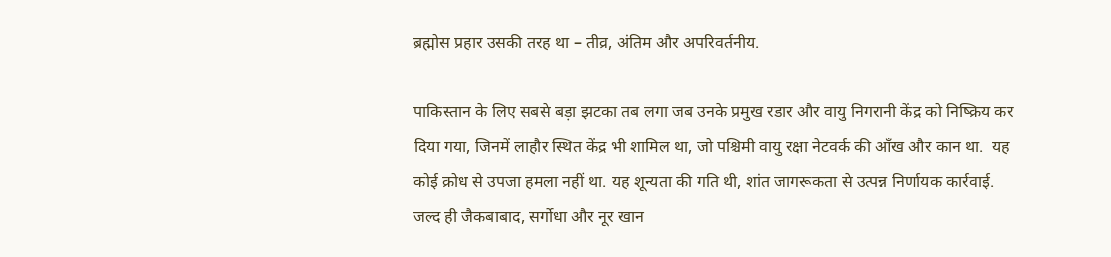ब्रह्मोस प्रहार उसकी तरह था – तीव्र, अंतिम और अपरिवर्तनीय.

पाकिस्तान के लिए सबसे बड़ा झटका तब लगा जब उनके प्रमुख रडार और वायु निगरानी केंद्र को निष्क्रिय कर दिया गया, जिनमें लाहौर स्थित केंद्र भी शामिल था, जो पश्चिमी वायु रक्षा नेटवर्क की आँख और कान था.  यह कोई क्रोध से उपजा हमला नहीं था. यह शून्यता की गति थी, शांत जागरूकता से उत्पन्न निर्णायक कार्रवाई.
जल्द ही जैकबाबाद, सर्गोधा और नूर खान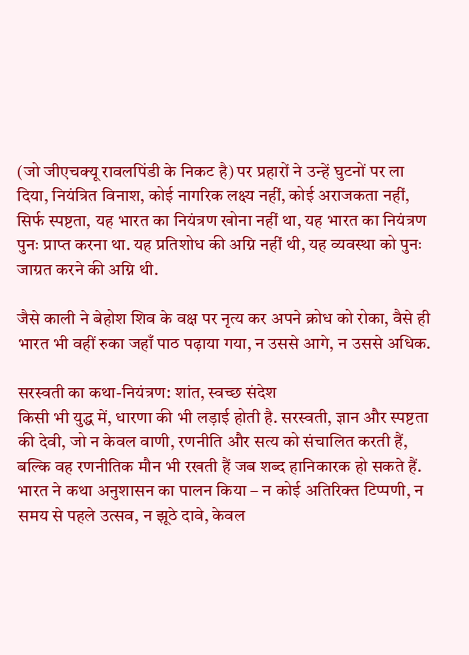(जो जीएचक्यू रावलपिंडी के निकट है) पर प्रहारों ने उन्हें घुटनों पर ला दिया, नियंत्रित विनाश, कोई नागरिक लक्ष्य नहीं, कोई अराजकता नहीं, सिर्फ स्पष्टता, यह भारत का नियंत्रण खोना नहीं था, यह भारत का नियंत्रण पुनः प्राप्त करना था. यह प्रतिशोध की अग्नि नहीं थी, यह व्यवस्था को पुनः जाग्रत करने की अग्नि थी.

जैसे काली ने बेहोश शिव के वक्ष पर नृत्य कर अपने क्रोध को रोका, वैसे ही भारत भी वहीं रुका जहाँ पाठ पढ़ाया गया, न उससे आगे, न उससे अधिक.

सरस्वती का कथा-नियंत्रण: शांत, स्वच्छ संदेश
किसी भी युद्ध में, धारणा की भी लड़ाई होती है. सरस्वती, ज्ञान और स्पष्टता की देवी, जो न केवल वाणी, रणनीति और सत्य को संचालित करती हैं, बल्कि वह रणनीतिक मौन भी रखती हैं जब शब्द हानिकारक हो सकते हैं. भारत ने कथा अनुशासन का पालन किया – न कोई अतिरिक्त टिप्पणी, न समय से पहले उत्सव, न झूठे दावे, केवल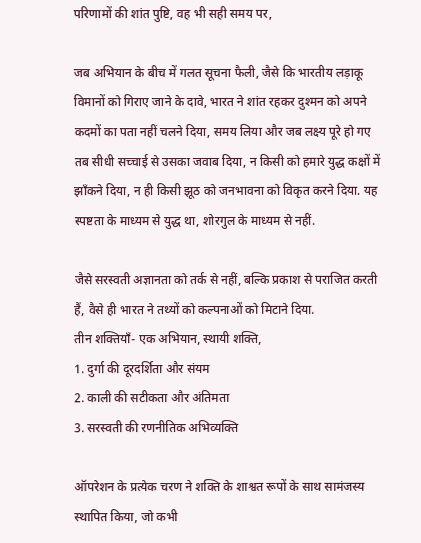परिणामों की शांत पुष्टि, वह भी सही समय पर,

जब अभियान के बीच में गलत सूचना फैली, जैसे कि भारतीय लड़ाकू विमानों को गिराए जाने के दावे, भारत ने शांत रहकर दुश्मन को अपने कदमों का पता नहीं चलने दिया, समय लिया और जब लक्ष्य पूरे हो गए तब सीधी सच्चाई से उसका जवाब दिया, न किसी को हमारे युद्ध कक्षों में झाँकने दिया, न ही किसी झूठ को जनभावना को विकृत करने दिया. यह स्पष्टता के माध्यम से युद्ध था, शोरगुल के माध्यम से नहीं.

जैसे सरस्वती अज्ञानता को तर्क से नहीं, बल्कि प्रकाश से पराजित करती हैं, वैसे ही भारत ने तथ्यों को कल्पनाओं को मिटाने दिया.
तीन शक्तियाँ- एक अभियान, स्थायी शक्ति,
1. दुर्गा की दूरदर्शिता और संयम
2. काली की सटीकता और अंतिमता
3. सरस्वती की रणनीतिक अभिव्यक्ति

ऑपरेशन के प्रत्येक चरण ने शक्ति के शाश्वत रूपों के साथ सामंजस्य स्थापित किया, जो कभी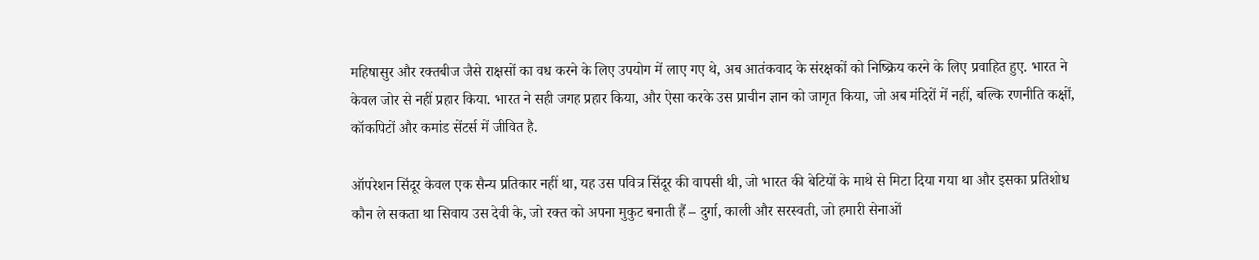महिषासुर और रक्तबीज जैसे राक्षसों का वध करने के लिए उपयोग में लाए गए थे, अब आतंकवाद के संरक्षकों को निष्क्रिय करने के लिए प्रवाहित हुए. भारत ने केवल जोर से नहीं प्रहार किया. भारत ने सही जगह प्रहार किया, और ऐसा करके उस प्राचीन ज्ञान को जागृत किया, जो अब मंदिरों में नहीं, बल्कि रणनीति कक्षों, कॉकपिटों और कमांड सेंटर्स में जीवित है.

ऑपरेशन सिंदूर केवल एक सैन्य प्रतिकार नहीं था, यह उस पवित्र सिंदूर की वापसी थी, जो भारत की बेटियों के माथे से मिटा दिया गया था और इसका प्रतिशोध कौन ले सकता था सिवाय उस देवी के, जो रक्त को अपना मुकुट बनाती हैं – दुर्गा, काली और सरस्वती, जो हमारी सेनाओं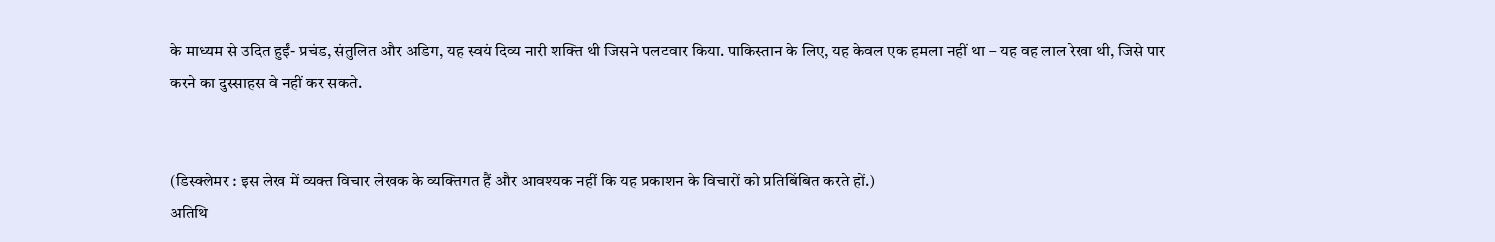के माध्यम से उदित हुईं- प्रचंड, संतुलित और अडिग, यह स्वयं दिव्य नारी शक्ति थी जिसने पलटवार किया. पाकिस्तान के लिए, यह केवल एक हमला नहीं था – यह वह लाल रेखा थी, जिसे पार करने का दुस्साहस वे नहीं कर सकते.


(डिस्क्लेमर : इस लेख में व्यक्त विचार लेखक के व्यक्तिगत हैं और आवश्यक नहीं कि यह प्रकाशन के विचारों को प्रतिबिंबित करते हों.)
अतिथि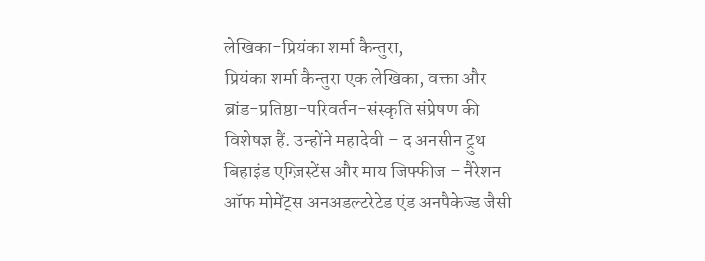लेखिका-प्रियंका शर्मा कैन्तुरा,
प्रियंका शर्मा कैन्तुरा एक लेखिका, वक्ता और ब्रांड-प्रतिष्ठा-परिवर्तन-संस्कृति संप्रेषण की विशेषज्ञ हैं. उन्होंने महादेवी – द अनसीन ट्रुथ बिहाइंड एग्ज़िस्टेंस और माय जिफ्फीज – नैरेशन ऑफ मोमेंट्स अनअडल्टरेटेड एंड अनपैकेज्ड जैसी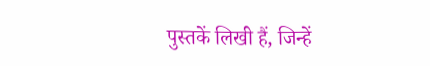पुस्तकें लिखी हैं, जिन्हें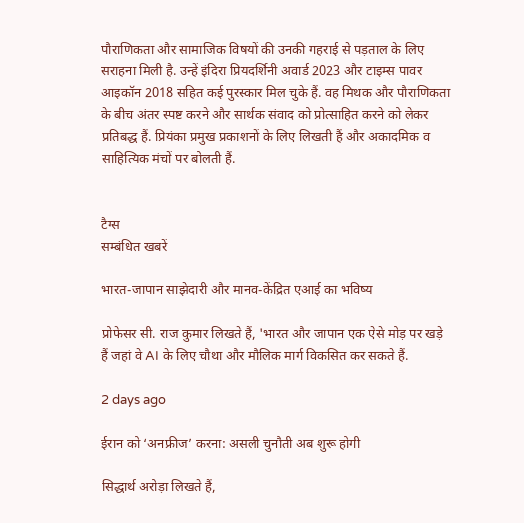पौराणिकता और सामाजिक विषयों की उनकी गहराई से पड़ताल के लिए सराहना मिली है. उन्हें इंदिरा प्रियदर्शिनी अवार्ड 2023 और टाइम्स पावर आइकॉन 2018 सहित कई पुरस्कार मिल चुके हैं. वह मिथक और पौराणिकता के बीच अंतर स्पष्ट करने और सार्थक संवाद को प्रोत्साहित करने को लेकर प्रतिबद्ध हैं. प्रियंका प्रमुख प्रकाशनों के लिए लिखती हैं और अकादमिक व साहित्यिक मंचों पर बोलती हैं.


टैग्स
सम्बंधित खबरें

भारत-जापान साझेदारी और मानव-केंद्रित एआई का भविष्य

प्रोफेसर सी. राज कुमार लिखते हैं, 'भारत और जापान एक ऐसे मोड़ पर खड़े हैं जहां वे AI के लिए चौथा और मौलिक मार्ग विकसित कर सकते हैं.

2 days ago

ईरान को ‘अनफ्रीज’ करना: असली चुनौती अब शुरू होगी

सिद्धार्थ अरोड़ा लिखते हैं,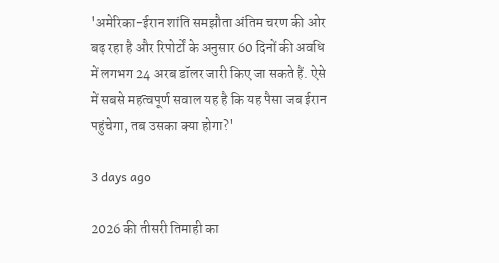'अमेरिका-ईरान शांति समझौता अंतिम चरण की ओर बढ़ रहा है और रिपोर्टों के अनुसार 60 दिनों की अवधि में लगभग 24 अरब डॉलर जारी किए जा सकते हैं. ऐसे में सबसे महत्वपूर्ण सवाल यह है कि यह पैसा जब ईरान पहुंचेगा, तब उसका क्या होगा?'

3 days ago

2026 की तीसरी तिमाही का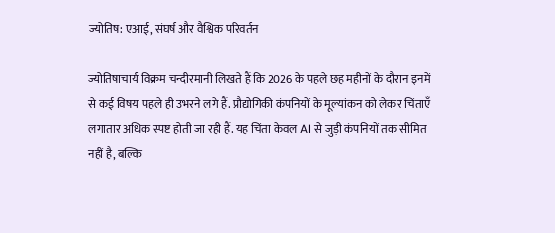ज्योतिष: एआई, संघर्ष और वैश्विक परिवर्तन

ज्योतिषाचार्य विक्रम चन्दीरमानी लिखते हैं कि 2026 के पहले छह महीनों के दौरान इनमें से कई विषय पहले ही उभरने लगे हैं. प्रौद्योगिकी कंपनियों के मूल्यांकन को लेकर चिंताएँ लगातार अधिक स्पष्ट होती जा रही हैं. यह चिंता केवल AI से जुड़ी कंपनियों तक सीमित नहीं है, बल्कि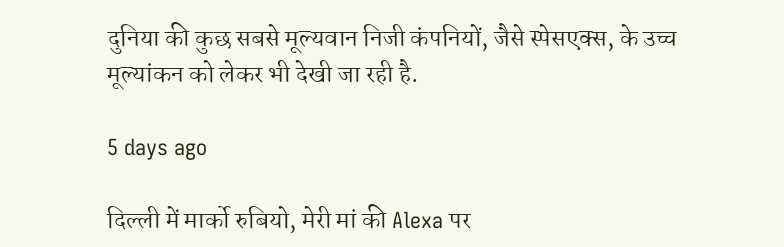दुनिया की कुछ सबसे मूल्यवान निजी कंपनियों, जैसे स्पेसएक्स, के उच्च मूल्यांकन को लेकर भी देखी जा रही है.

5 days ago

दिल्ली में मार्को रुबियो, मेरी मां की Alexa पर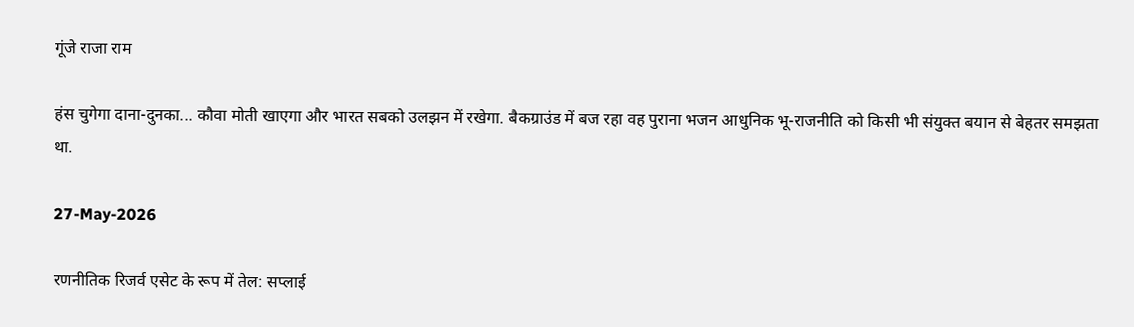गूंजे राजा राम

हंस चुगेगा दाना-दुनका... कौवा मोती खाएगा और भारत सबको उलझन में रखेगा. बैकग्राउंड में बज रहा वह पुराना भजन आधुनिक भू-राजनीति को किसी भी संयुक्त बयान से बेहतर समझता था.

27-May-2026

रणनीतिक रिजर्व एसेट के रूप में तेल: सप्लाई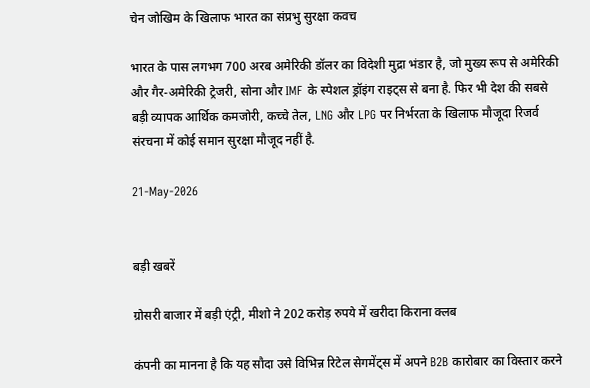चेन जोखिम के खिलाफ भारत का संप्रभु सुरक्षा कवच

भारत के पास लगभग 700 अरब अमेरिकी डॉलर का विदेशी मुद्रा भंडार है, जो मुख्य रूप से अमेरिकी और गैर-अमेरिकी ट्रेजरी, सोना और IMF के स्पेशल ड्रॉइंग राइट्स से बना है. फिर भी देश की सबसे बड़ी व्यापक आर्थिक कमजोरी, कच्चे तेल, LNG और LPG पर निर्भरता के खिलाफ मौजूदा रिजर्व संरचना में कोई समान सुरक्षा मौजूद नहीं है.

21-May-2026


बड़ी खबरें

ग्रोसरी बाजार में बड़ी एंट्री, मीशो ने 202 करोड़ रुपये में खरीदा किराना क्लब

कंपनी का मानना है कि यह सौदा उसे विभिन्न रिटेल सेगमेंट्स में अपने B2B कारोबार का विस्तार करने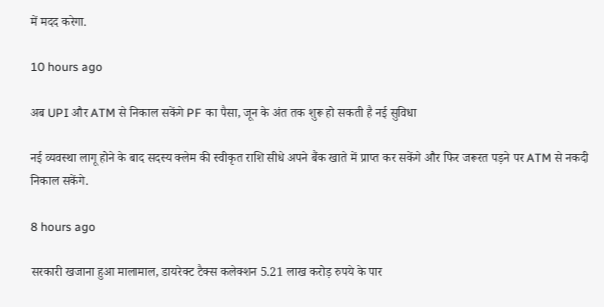में मदद करेगा.

10 hours ago

अब UPI और ATM से निकाल सकेंगे PF का पैसा, जून के अंत तक शुरू हो सकती है नई सुविधा

नई व्यवस्था लागू होने के बाद सदस्य क्लेम की स्वीकृत राशि सीधे अपने बैंक खाते में प्राप्त कर सकेंगे और फिर जरूरत पड़ने पर ATM से नकदी निकाल सकेंगे.

8 hours ago

सरकारी खजाना हुआ मालामाल, डायरेक्ट टैक्स कलेक्शन 5.21 लाख करोड़ रुपये के पार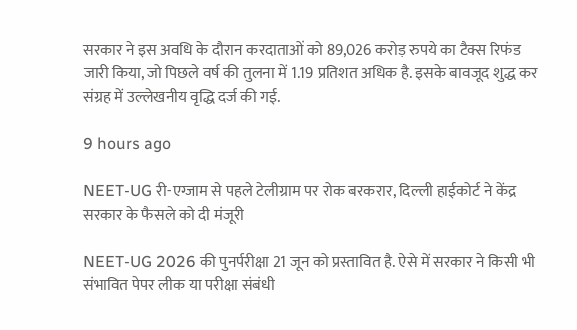सरकार ने इस अवधि के दौरान करदाताओं को 89,026 करोड़ रुपये का टैक्स रिफंड जारी किया, जो पिछले वर्ष की तुलना में 1.19 प्रतिशत अधिक है. इसके बावजूद शुद्ध कर संग्रह में उल्लेखनीय वृद्धि दर्ज की गई.

9 hours ago

NEET-UG री-एग्जाम से पहले टेलीग्राम पर रोक बरकरार, दिल्ली हाईकोर्ट ने केंद्र सरकार के फैसले को दी मंजूरी

NEET-UG 2026 की पुनर्परीक्षा 21 जून को प्रस्तावित है. ऐसे में सरकार ने किसी भी संभावित पेपर लीक या परीक्षा संबंधी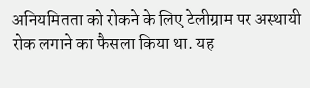अनियमितता को रोकने के लिए टेलीग्राम पर अस्थायी रोक लगाने का फैसला किया था. यह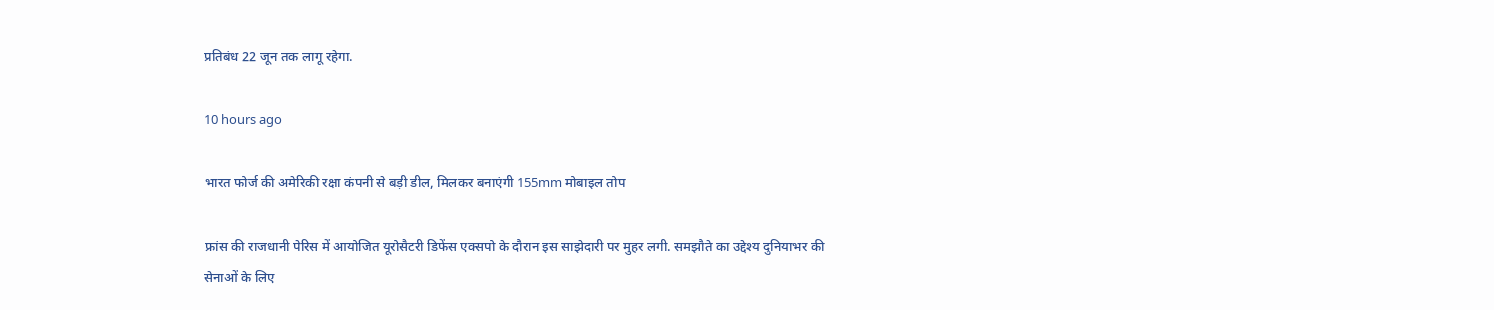प्रतिबंध 22 जून तक लागू रहेगा.

10 hours ago

भारत फोर्ज की अमेरिकी रक्षा कंपनी से बड़ी डील, मिलकर बनाएंगी 155mm मोबाइल तोप

फ्रांस की राजधानी पेरिस में आयोजित यूरोसैटरी डिफेंस एक्सपो के दौरान इस साझेदारी पर मुहर लगी. समझौते का उद्देश्य दुनियाभर की सेनाओं के लिए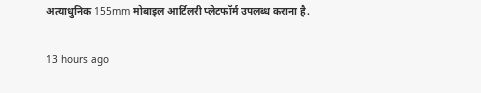अत्याधुनिक 155mm मोबाइल आर्टिलरी प्लेटफॉर्म उपलब्ध कराना है.

13 hours ago